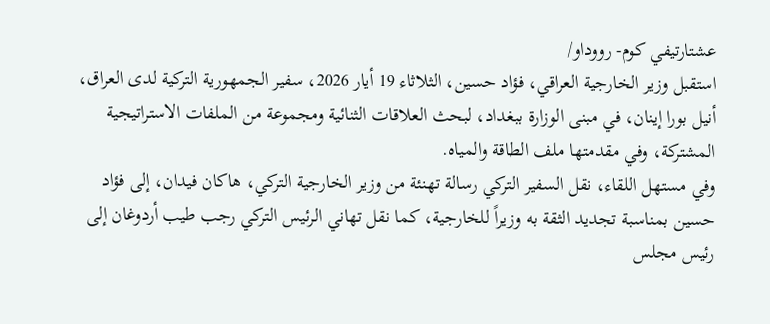عشتارتيفي كوم- رووداو/
استقبل وزير الخارجية العراقي، فؤاد حسين، الثلاثاء 19 أيار 2026، سفير الجمهورية التركية لدى العراق، أنيل بورا إينان، في مبنى الوزارة ببغداد، لبحث العلاقات الثنائية ومجموعة من الملفات الاستراتيجية المشتركة، وفي مقدمتها ملف الطاقة والمياه.
وفي مستهل اللقاء، نقل السفير التركي رسالة تهنئة من وزير الخارجية التركي، هاكان فيدان، إلى فؤاد حسين بمناسبة تجديد الثقة به وزيراً للخارجية، كما نقل تهاني الرئيس التركي رجب طيب أردوغان إلى رئيس مجلس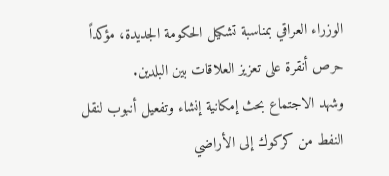الوزراء العراقي بمناسبة تشكيل الحكومة الجديدة، مؤكداً حرص أنقرة على تعزيز العلاقات بين البلدين.
وشهد الاجتماع بحث إمكانية إنشاء وتفعيل أنبوب لنقل النفط من كركوك إلى الأراضي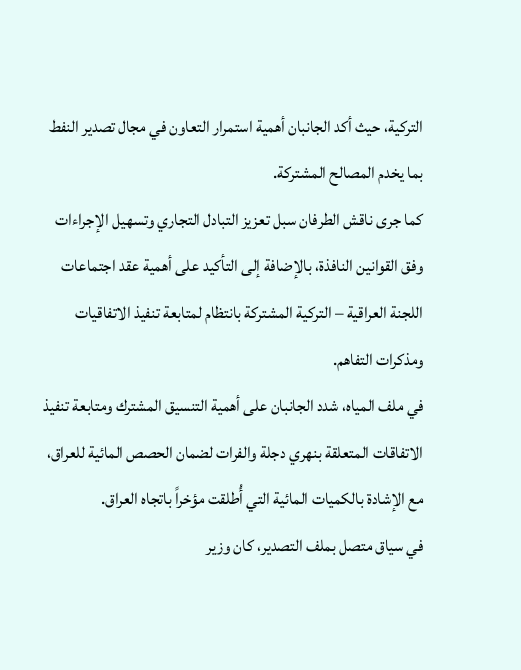التركية، حيث أكد الجانبان أهمية استمرار التعاون في مجال تصدير النفط بما يخدم المصالح المشتركة.
كما جرى ناقش الطرفان سبل تعزيز التبادل التجاري وتسهيل الإجراءات وفق القوانين النافذة، بالإضافة إلى التأكيد على أهمية عقد اجتماعات اللجنة العراقية – التركية المشتركة بانتظام لمتابعة تنفيذ الاتفاقيات ومذكرات التفاهم.
في ملف المياه، شدد الجانبان على أهمية التنسيق المشترك ومتابعة تنفيذ الاتفاقات المتعلقة بنهري دجلة والفرات لضمان الحصص المائية للعراق، مع الإشادة بالكميات المائية التي أُطلقت مؤخراً باتجاه العراق.
في سياق متصل بملف التصدير، كان وزير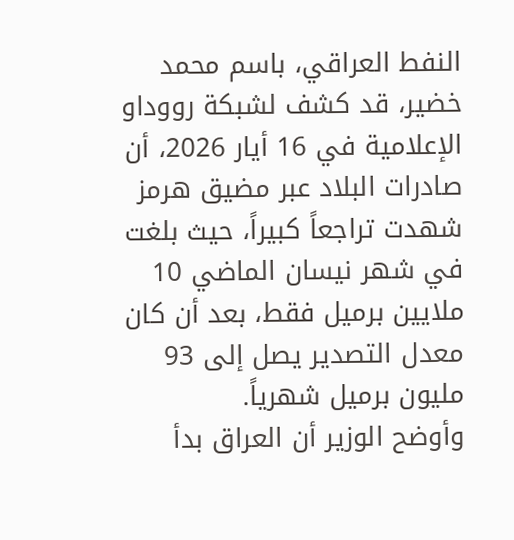النفط العراقي، باسم محمد خضير، قد كشف لشبكة رووداو الإعلامية في 16 أيار 2026، أن صادرات البلاد عبر مضيق هرمز شهدت تراجعاً كبيراً، حيث بلغت في شهر نيسان الماضي 10 ملايين برميل فقط، بعد أن كان معدل التصدير يصل إلى 93 مليون برميل شهرياً.
وأوضح الوزير أن العراق بدأ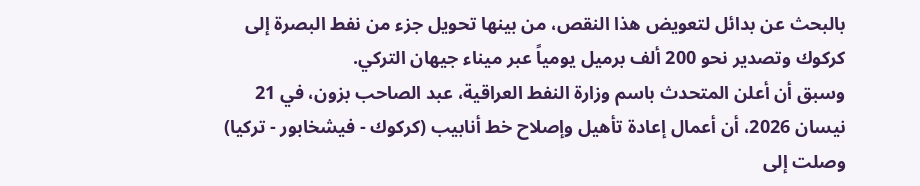بالبحث عن بدائل لتعويض هذا النقص، من بينها تحويل جزء من نفط البصرة إلى كركوك وتصدير نحو 200 ألف برميل يومياً عبر ميناء جيهان التركي.
وسبق أن أعلن المتحدث باسم وزارة النفط العراقية، عبد الصاحب بزون، في 21 نيسان 2026، أن أعمال إعادة تأهيل وإصلاح خط أنابيب (كركوك - فيشخابور - تركيا) وصلت إلى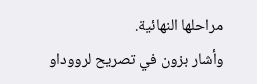مراحلها النهائية.
وأشار بزون في تصريح لرووداو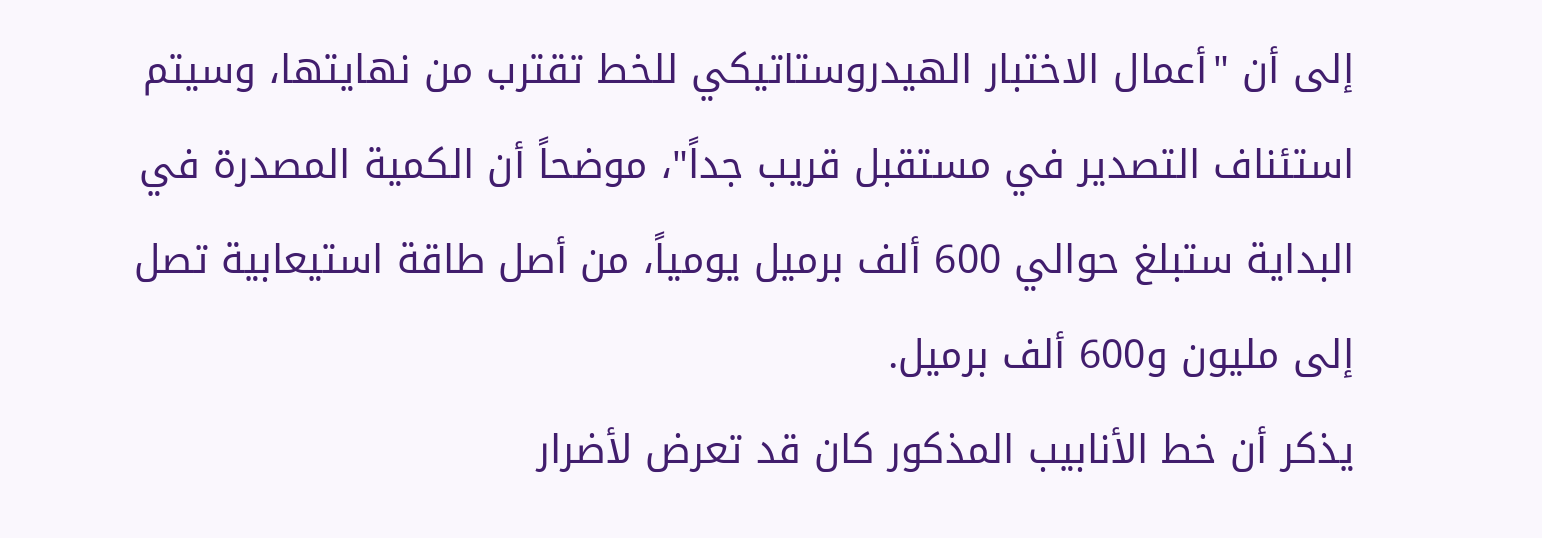إلى أن "أعمال الاختبار الهيدروستاتيكي للخط تقترب من نهايتها، وسيتم استئناف التصدير في مستقبل قريب جداً"، موضحاً أن الكمية المصدرة في البداية ستبلغ حوالي 600 ألف برميل يومياً، من أصل طاقة استيعابية تصل إلى مليون و600 ألف برميل.
يذكر أن خط الأنابيب المذكور كان قد تعرض لأضرار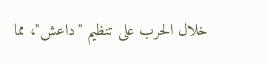خلال الحرب على تنظيم "داعش"، مما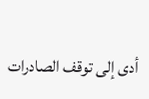أدى إلى توقف الصادرات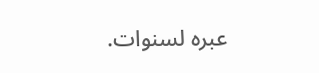عبره لسنوات.